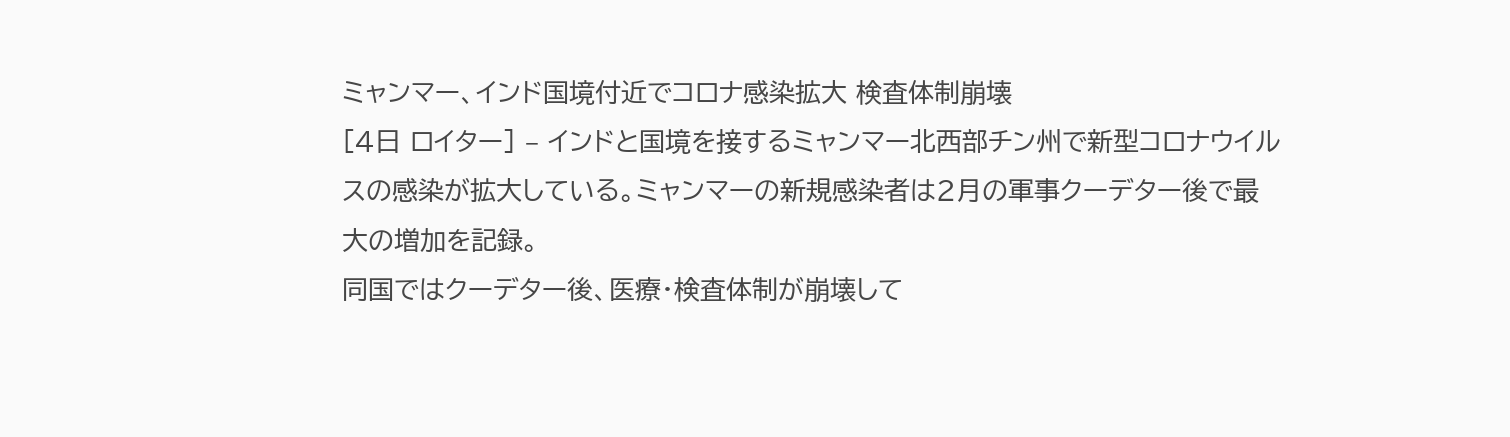ミャンマー、インド国境付近でコロナ感染拡大 検査体制崩壊
[4日 ロイター] – インドと国境を接するミャンマー北西部チン州で新型コロナウイルスの感染が拡大している。ミャンマーの新規感染者は2月の軍事クーデター後で最大の増加を記録。
同国ではクーデター後、医療・検査体制が崩壊して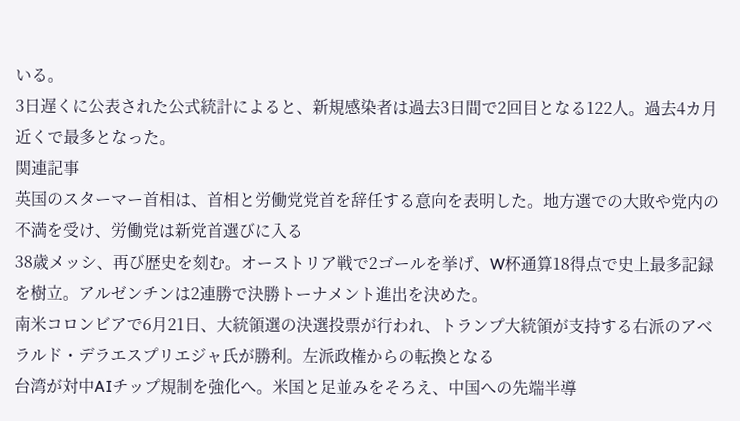いる。
3日遅くに公表された公式統計によると、新規感染者は過去3日間で2回目となる122人。過去4カ月近くで最多となった。
関連記事
英国のスターマー首相は、首相と労働党党首を辞任する意向を表明した。地方選での大敗や党内の不満を受け、労働党は新党首選びに入る
38歳メッシ、再び歴史を刻む。オーストリア戦で2ゴールを挙げ、W杯通算18得点で史上最多記録を樹立。アルゼンチンは2連勝で決勝トーナメント進出を決めた。
南米コロンビアで6月21日、大統領選の決選投票が行われ、トランプ大統領が支持する右派のアベラルド・デラエスプリエジャ氏が勝利。左派政権からの転換となる
台湾が対中AIチップ規制を強化へ。米国と足並みをそろえ、中国への先端半導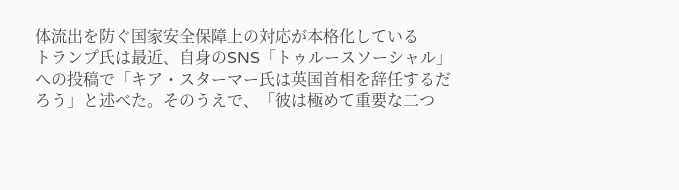体流出を防ぐ国家安全保障上の対応が本格化している
トランプ氏は最近、自身のSNS「トゥルースソーシャル」への投稿で「キア・スターマー氏は英国首相を辞任するだろう」と述べた。そのうえで、「彼は極めて重要な二つ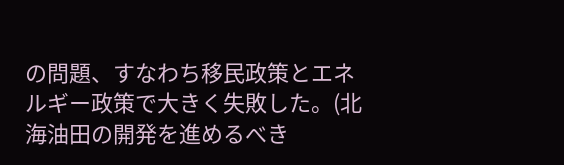の問題、すなわち移民政策とエネルギー政策で大きく失敗した。(北海油田の開発を進めるべき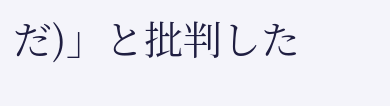だ)」と批判した